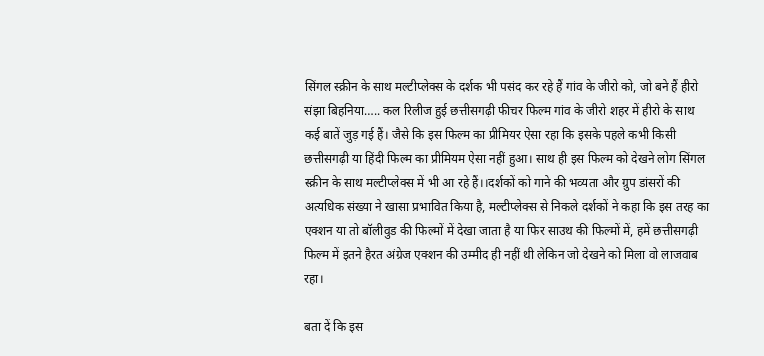सिंगल स्क्रीन के साथ मल्टीप्लेक्स के दर्शक भी पसंद कर रहे हैं गांव के जीरो को, जो बने हैं हीरो
संझा बिहनिया….. कल रिलीज हुई छत्तीसगढ़ी फीचर फिल्म गांव के जीरो शहर में हीरो के साथ कई बातें जुड़ गई हैं। जैसे कि इस फिल्म का प्रीमियर ऐसा रहा कि इसके पहले कभी किसी छत्तीसगढ़ी या हिंदी फिल्म का प्रीमियम ऐसा नहीं हुआ। साथ ही इस फिल्म को देखने लोग सिंगल स्क्रीन के साथ मल्टीप्लेक्स में भी आ रहे हैं।।दर्शकों को गाने की भव्यता और ग्रुप डांसरों की अत्यधिक संख्या ने खासा प्रभावित किया है, मल्टीप्लेक्स से निकले दर्शकों ने कहा कि इस तरह का एक्शन या तो बॉलीवुड की फिल्मों में देखा जाता है या फिर साउथ की फिल्मों में, हमें छत्तीसगढ़ी फिल्म में इतने हैरत अंग्रेज एक्शन की उम्मीद ही नहीं थी लेकिन जो देखने को मिला वो लाजवाब रहा।

बता दें कि इस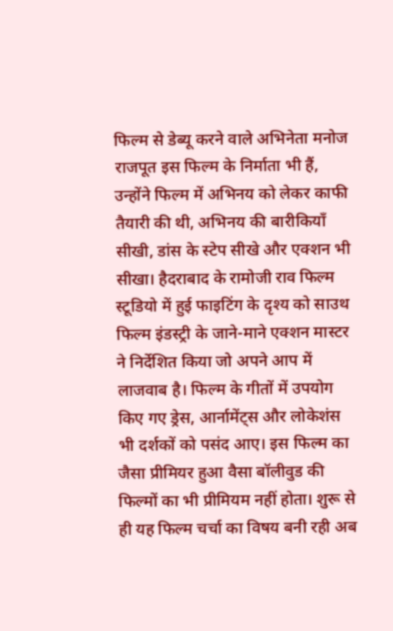फिल्म से डेब्यू करने वाले अभिनेता मनोज राजपूत इस फिल्म के निर्माता भी हैं, उन्होंने फिल्म में अभिनय को लेकर काफी तैयारी की थी, अभिनय की बारीकियाँ सीखी, डांस के स्टेप सीखे और एक्शन भी सीखा। हैदराबाद के रामोजी राव फिल्म स्टूडियो में हुई फाइटिंग के दृश्य को साउथ फिल्म इंडस्ट्री के जाने-माने एक्शन मास्टर ने निर्देशित किया जो अपने आप में लाजवाब है। फिल्म के गीतों में उपयोग किए गए ड्रेस, आर्नामेंट्स और लोकेशंस भी दर्शकों को पसंद आए। इस फिल्म का जैसा प्रीमियर हुआ वैसा बॉलीवुड की फिल्मों का भी प्रीमियम नहीं होता। शुरू से ही यह फिल्म चर्चा का विषय बनी रही अब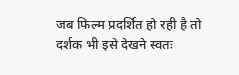जब फिल्म प्रदर्शित हो रही है तो दर्शक भी इसे देखने स्वतः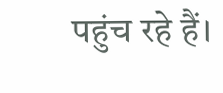पहुंच रहे हैं।